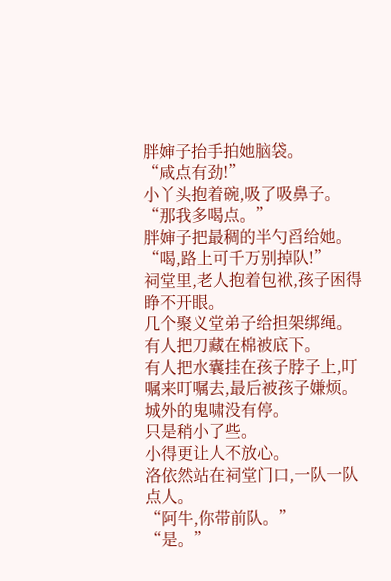胖婶子抬手拍她脑袋。
“咸点有劲!”
小丫头抱着碗,吸了吸鼻子。
“那我多喝点。”
胖婶子把最稠的半勺舀给她。
“喝,路上可千万别掉队!”
祠堂里,老人抱着包袱,孩子困得睁不开眼。
几个聚义堂弟子给担架绑绳。
有人把刀藏在棉被底下。
有人把水囊挂在孩子脖子上,叮嘱来叮嘱去,最后被孩子嫌烦。
城外的鬼啸没有停。
只是稍小了些。
小得更让人不放心。
洛依然站在祠堂门口,一队一队点人。
“阿牛,你带前队。”
“是。”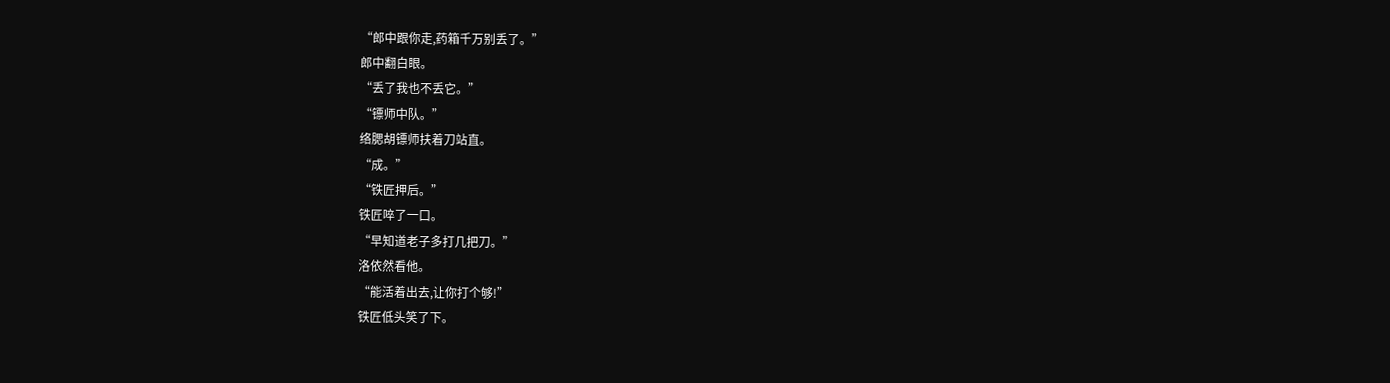“郎中跟你走,药箱千万别丢了。”
郎中翻白眼。
“丢了我也不丢它。”
“镖师中队。”
络腮胡镖师扶着刀站直。
“成。”
“铁匠押后。”
铁匠啐了一口。
“早知道老子多打几把刀。”
洛依然看他。
“能活着出去,让你打个够!”
铁匠低头笑了下。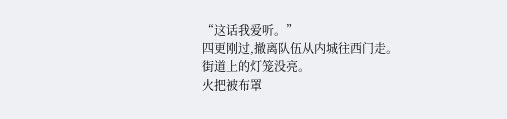“这话我爱听。”
四更刚过,撤离队伍从内城往西门走。
街道上的灯笼没亮。
火把被布罩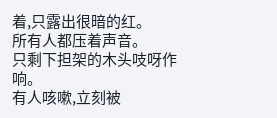着,只露出很暗的红。
所有人都压着声音。
只剩下担架的木头吱呀作响。
有人咳嗽,立刻被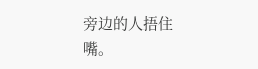旁边的人捂住嘴。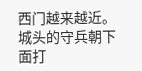西门越来越近。
城头的守兵朝下面打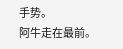手势。
阿牛走在最前。